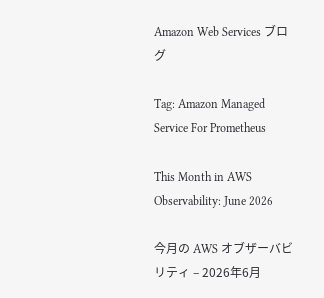Amazon Web Services ブログ

Tag: Amazon Managed Service For Prometheus

This Month in AWS Observability: June 2026

今月の AWS オブザーバビリティ – 2026年6月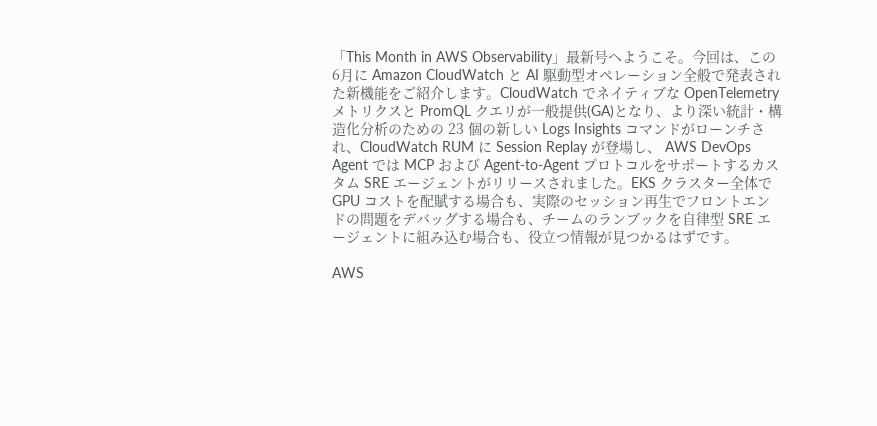「This Month in AWS Observability」最新号へようこそ。今回は、この6月に Amazon CloudWatch と AI 駆動型オペレーション全般で発表された新機能をご紹介します。CloudWatch でネイティブな OpenTelemetry メトリクスと PromQL クエリが一般提供(GA)となり、より深い統計・構造化分析のための 23 個の新しい Logs Insights コマンドがローンチされ、CloudWatch RUM に Session Replay が登場し、 AWS DevOps Agent では MCP および Agent-to-Agent プロトコルをサポートするカスタム SRE エージェントがリリースされました。EKS クラスター全体で GPU コストを配賦する場合も、実際のセッション再生でフロントエンドの問題をデバッグする場合も、チームのランブックを自律型 SRE エージェントに組み込む場合も、役立つ情報が見つかるはずです。

AWS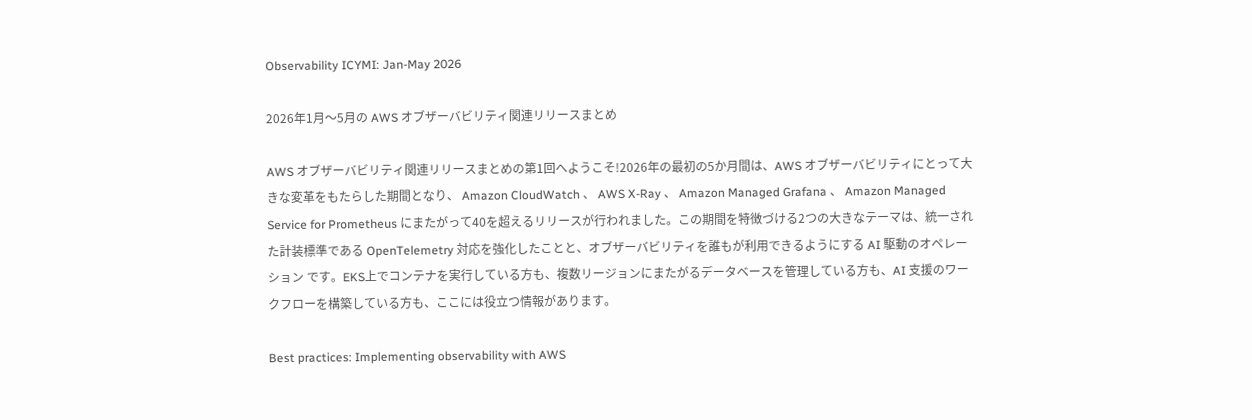Observability ICYMI: Jan-May 2026

2026年1月〜5月の AWS オブザーバビリティ関連リリースまとめ

AWS オブザーバビリティ関連リリースまとめの第1回へようこそ!2026年の最初の5か月間は、AWS オブザーバビリティにとって大きな変革をもたらした期間となり、 Amazon CloudWatch 、 AWS X-Ray 、 Amazon Managed Grafana 、 Amazon Managed Service for Prometheus にまたがって40を超えるリリースが行われました。この期間を特徴づける2つの大きなテーマは、統一された計装標準である OpenTelemetry 対応を強化したことと、オブザーバビリティを誰もが利用できるようにする AI 駆動のオペレーション です。EKS上でコンテナを実行している方も、複数リージョンにまたがるデータベースを管理している方も、AI 支援のワークフローを構築している方も、ここには役立つ情報があります。

Best practices: Implementing observability with AWS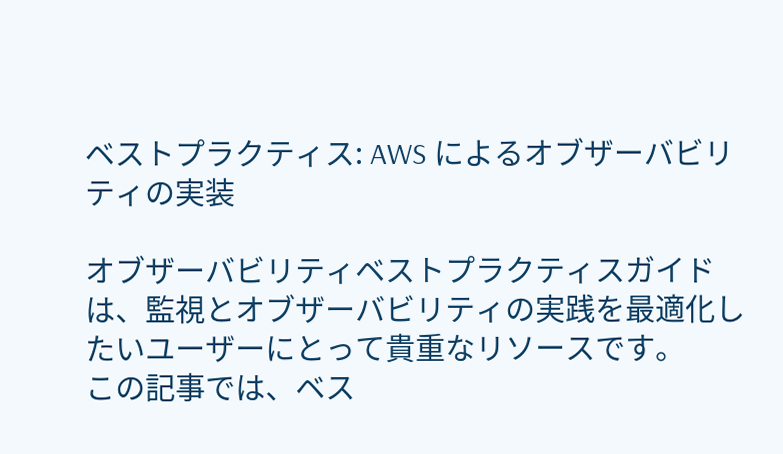ベストプラクティス: AWS によるオブザーバビリティの実装

オブザーバビリティベストプラクティスガイド は、監視とオブザーバビリティの実践を最適化したいユーザーにとって貴重なリソースです。
この記事では、ベス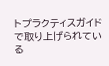トプラクティスガイドで取り上げられている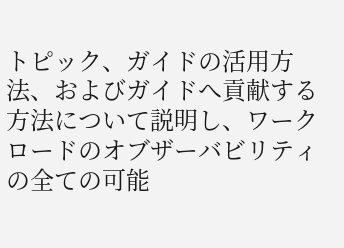トピック、ガイドの活用方法、およびガイドへ貢献する方法について説明し、ワークロードのオブザーバビリティの全ての可能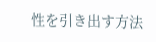性を引き出す方法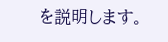を説明します。